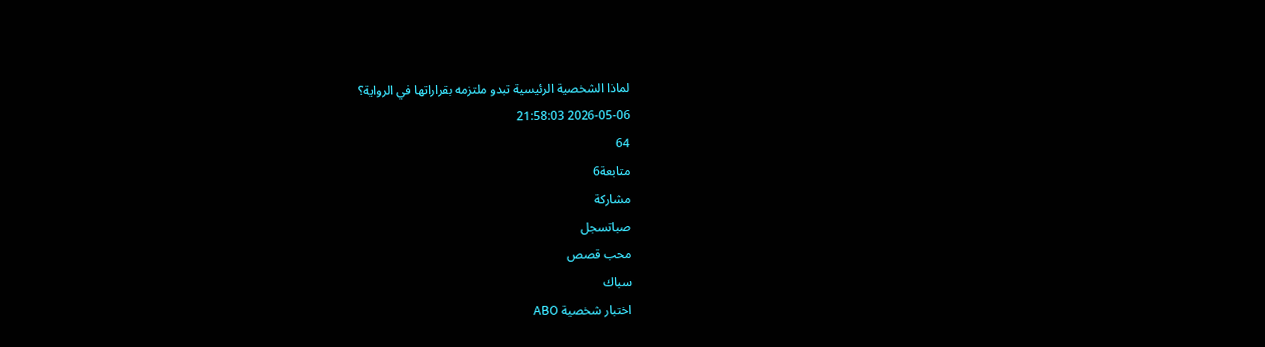لماذا الشخصية الرئيسية تبدو ملتزمه بقراراتها في الرواية؟
2026-05-06 21:58:03
64
متابعة6
مشاركة
صباتسجل
محب قصص
سباك
اختبار شخصية ABO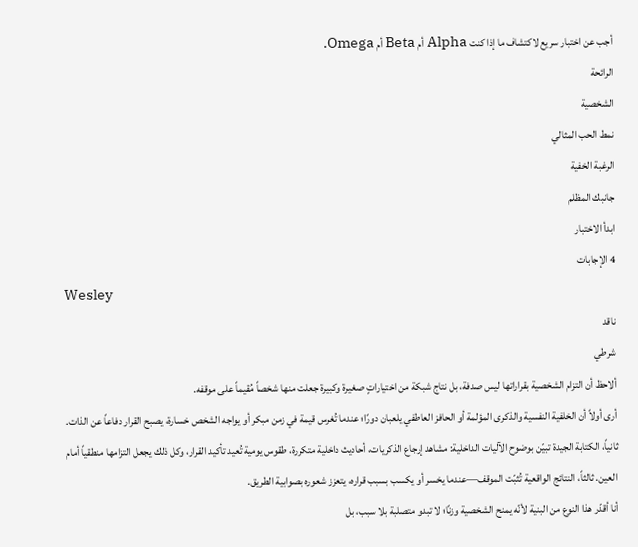أجب عن اختبار سريع لاكتشاف ما إذا كنت Alpha أم Beta أم Omega.
الرائحة
الشخصية
نمط الحب المثالي
الرغبة الخفية
جانبك المظلم
ابدأ الاختبار
4 الإجابات
Wesley
ناقد
شرطي
ألاحظ أن التزام الشخصية بقراراتها ليس صدفة، بل نتاج شبكة من اختياراتٍ صغيرة وكبيرة جعلت منها شخصاً مُقيماً على موقفه.
أرى أولاً أن الخلفية النفسية والذكرى المؤلمة أو الحافز العاطفي يلعبان دورًا؛ عندما تُغرس قيمة في زمن مبكر أو يواجه الشخص خسارة، يصبح القرار دفاعاً عن الذات. ثانياً، الكتابة الجيدة تبيّن بوضوح الآليات الداخلية: مشاهد إرجاع الذكريات، أحاديث داخلية متكررة، طقوس يومية تُعيد تأكيد القرار، وكل ذلك يجعل التزامها منطقياً أمام العين. ثالثاً، النتائج الواقعية تُثبّت الموقف—عندما يخسر أو يكسب بسبب قراره، يتعزز شعوره بصوابية الطريق.
أنا أقدّر هذا النوع من البنية لأنّه يمنح الشخصية وزنًا؛ لا تبدو متصلبة بلا سبب، بل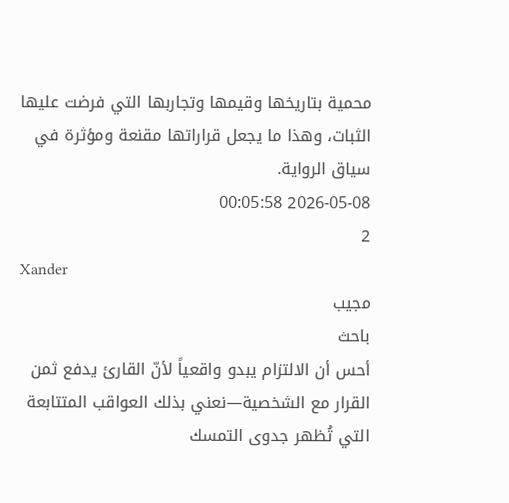محمية بتاريخها وقيمها وتجاربها التي فرضت عليها الثبات، وهذا ما يجعل قراراتها مقنعة ومؤثرة في سياق الرواية.
2026-05-08 00:05:58
2
Xander
مجيب
باحث
أحس أن الالتزام يبدو واقعياً لأنّ القارئ يدفع ثمن القرار مع الشخصية—نعني بذلك العواقب المتتابعة التي تُظهر جدوى التمسك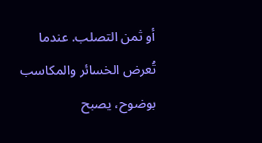أو ثمن التصلب. عندما تُعرض الخسائر والمكاسب بوضوح، يصبح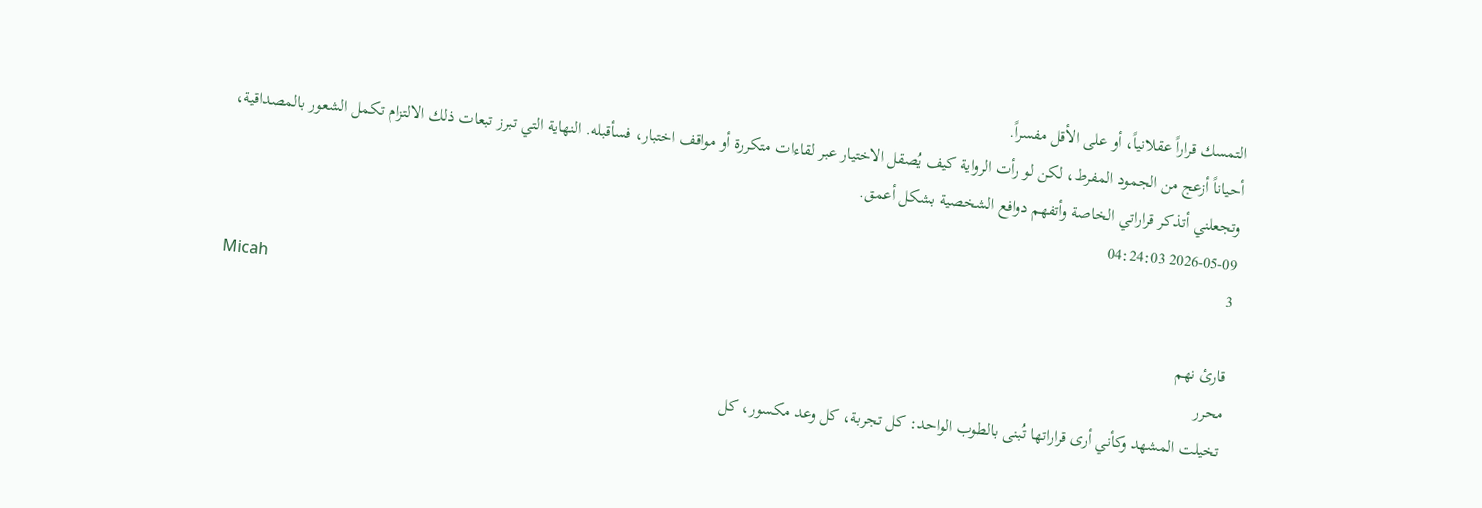التمسك قراراً عقلانياً، أو على الأقل مفسراً.
أحياناً أزعج من الجمود المفرط، لكن لو رأت الرواية كيف يُصقل الاختيار عبر لقاءات متكررة أو مواقف اختبار، فسأقبله. النهاية التي تبرز تبعات ذلك الالتزام تكمل الشعور بالمصداقية، وتجعلني أتذكر قراراتي الخاصة وأتفهم دوافع الشخصية بشكل أعمق.
2026-05-09 04:24:03
3
Micah
قارئ نهم
محرر
تخيلت المشهد وكأني أرى قراراتها تُبنى بالطوب الواحد: كل تجربة، كل وعد مكسور، كل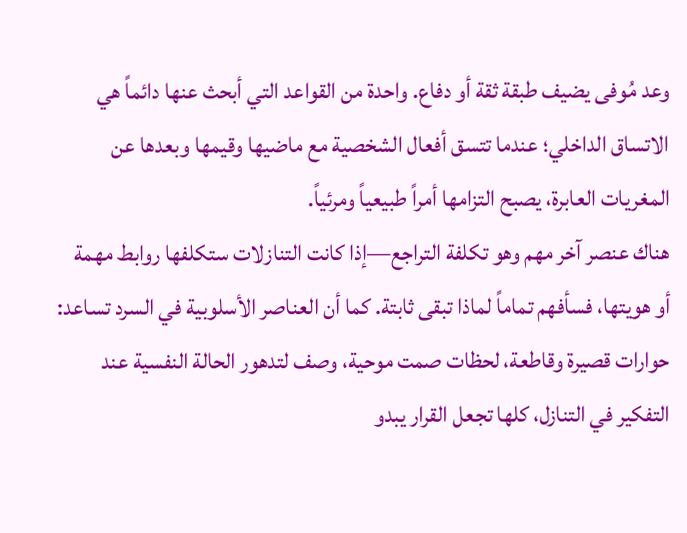وعد مُوفى يضيف طبقة ثقة أو دفاع. واحدة من القواعد التي أبحث عنها دائماً هي الاتساق الداخلي؛ عندما تتسق أفعال الشخصية مع ماضيها وقيمها وبعدها عن المغريات العابرة، يصبح التزامها أمراً طبيعياً ومرئياً.
هناك عنصر آخر مهم وهو تكلفة التراجع—إذا كانت التنازلات ستكلفها روابط مهمة أو هويتها، فسأفهم تماماً لماذا تبقى ثابتة. كما أن العناصر الأسلوبية في السرد تساعد: حوارات قصيرة وقاطعة، لحظات صمت موحية، وصف لتدهور الحالة النفسية عند التفكير في التنازل، كلها تجعل القرار يبدو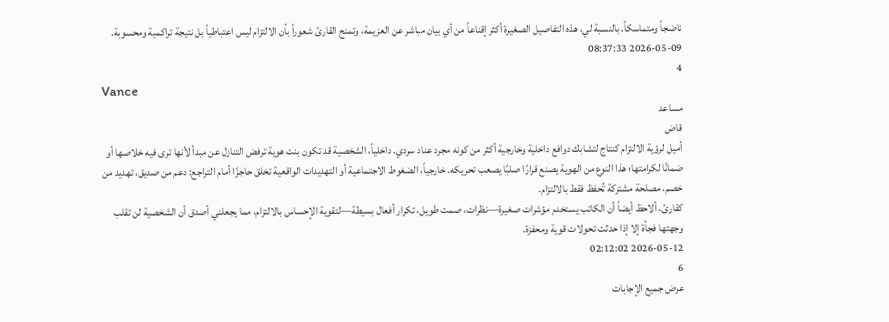ناضجاً ومتماسكاً. بالنسبة لي، هذه التفاصيل الصغيرة أكثر إقناعاً من أي بيان مباشر عن العزيمة، وتمنح القارئ شعوراً بأن الالتزام ليس اعتباطياً بل نتيجة تراكمية ومحسوبة.
2026-05-09 08:37:33
4
Vance
مساعد
قاض
أميل لرؤية الالتزام كنتاج لتشابك دوافع داخلية وخارجية أكثر من كونه مجرد عناد سردي. داخلياً، الشخصية قد تكون بنت هوية ترفض التنازل عن مبدأ لأنها ترى فيه خلاصها أو ضمانًا لكرامتها؛ هذا النوع من الهوية يصنع قرارًا صلبًا يصعب تحريكه. خارجياً، الضغوط الاجتماعية أو التهديدات الواقعية تخلق حاجزًا أمام التراجع: دعم من صديق، تهديد من خصم، مصلحة مشتركة تُحفظ فقط بالالتزام.
كقارئ، ألاحظ أيضاً أن الكاتب يستخدم مؤشرات صغيرة—نظرات، صمت طويل، تكرار أفعال بسيطة—لتقوية الإحساس بالالتزام، مما يجعلني أصدق أن الشخصية لن تقلب وجهتها فجأة إلا إذا حدثت تحولات قوية ومحفزة.
2026-05-12 02:12:02
6
عرض جميع الإجابات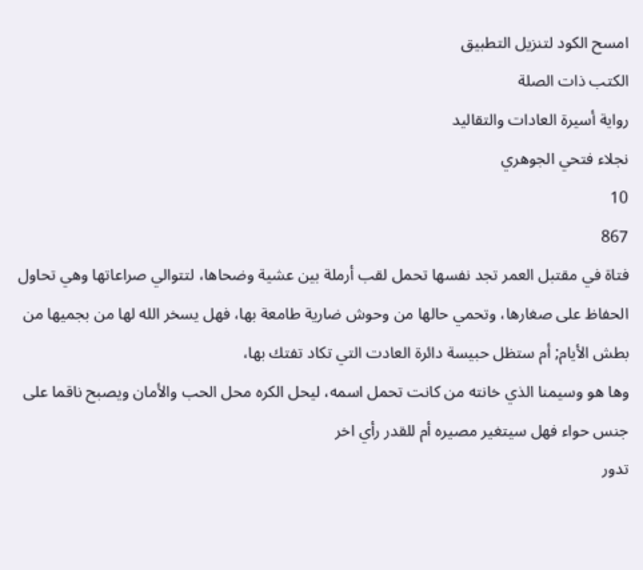امسح الكود لتنزيل التطبيق
الكتب ذات الصلة
رواية أسيرة العادات والتقاليد
نجلاء فتحي الجوهري
10
867
فتاة في مقتبل العمر تجد نفسها تحمل لقب أرملة بين عشية وضحاها، لتتوالي صراعاتها وهي تحاول الحفاظ على صغارها، وتحمي حالها من وحوش ضارية طامعة بها، فهل يسخر الله لها من بجميها من بطش الأيام; أم ستظل حبيسة دائرة العادت التي تكاد تفتك بها،
وها هو وسيمنا الذي خانته من كانت تحمل اسمه، ليحل الكره محل الحب والأمان ويصبح ناقما على جنس حواء فهل سيتغير مصيره أم للقدر رأي اخر
تدور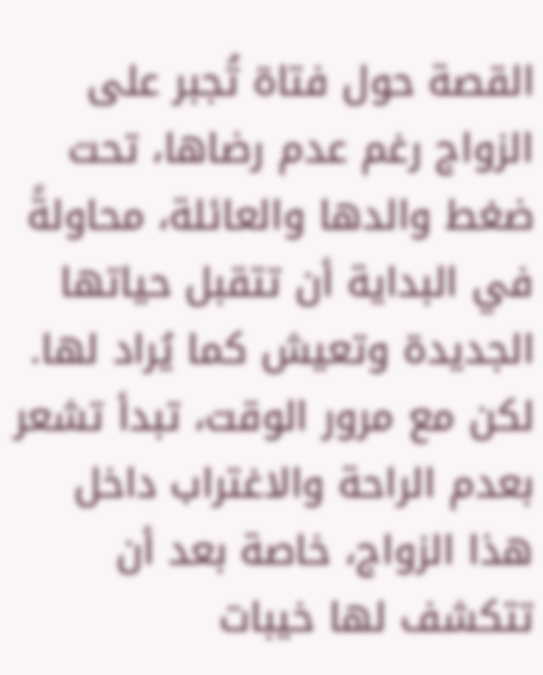القصة حول فتاة تُجبر على الزواج رغم عدم رضاها، تحت ضغط والدها والعائلة، محاولةً في البداية أن تتقبل حياتها الجديدة وتعيش كما يُراد لها. لكن مع مرور الوقت، تبدأ تشعر بعدم الراحة والاغتراب داخل هذا الزواج، خاصة بعد أن تتكشف لها خيبات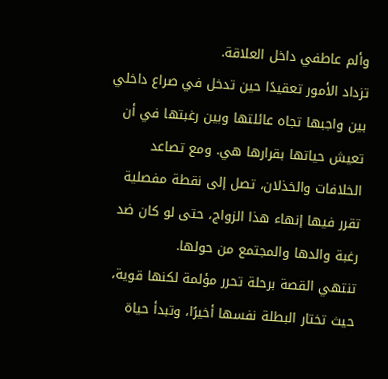وألم عاطفي داخل العلاقة.
تزداد الأمور تعقيدًا حين تدخل في صراع داخلي بين واجبها تجاه عائلتها وبين رغبتها في أن تعيش حياتها بقرارها هي. ومع تصاعد الخلافات والخذلان، تصل إلى نقطة مفصلية تقرر فيها إنهاء هذا الزواج، حتى لو كان ضد رغبة والدها والمجتمع من حولها.
تنتهي القصة برحلة تحرر مؤلمة لكنها قوية، حيث تختار البطلة نفسها أخيرًا، وتبدأ حياة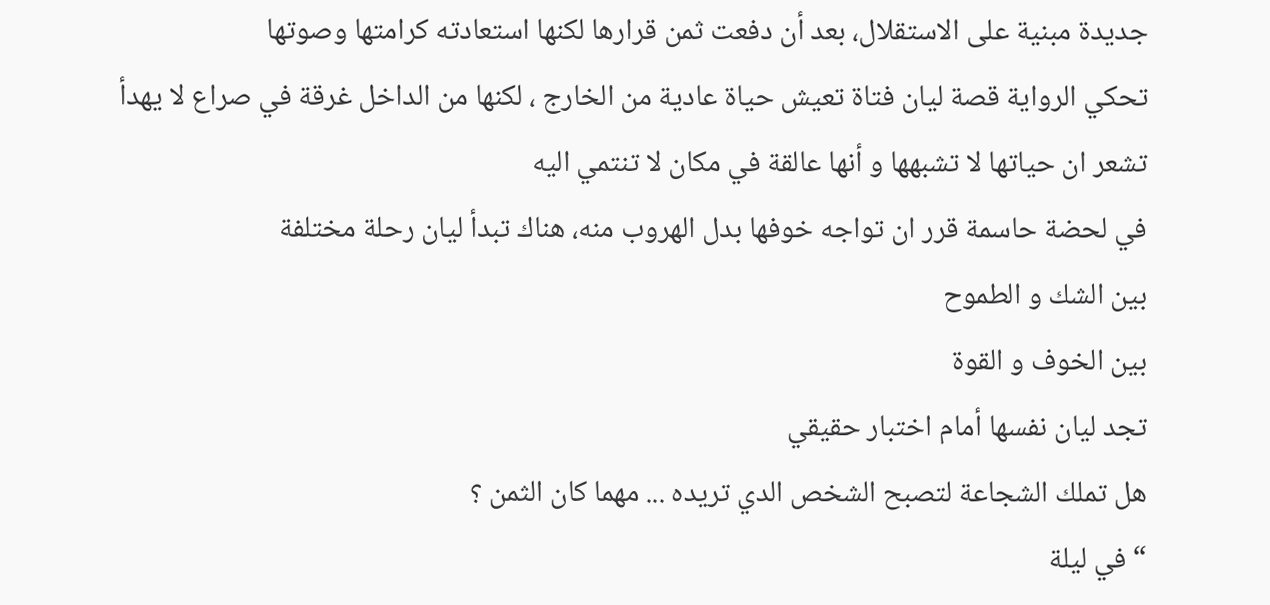جديدة مبنية على الاستقلال، بعد أن دفعت ثمن قرارها لكنها استعادته كرامتها وصوتها
تحكي الرواية قصة ليان فتاة تعيش حياة عادية من الخارج ، لكنها من الداخل غرقة في صراع لا يهدأ
تشعر ان حياتها لا تشبهها و أنها عالقة في مكان لا تنتمي اليه
في لحضة حاسمة قرر ان تواجه خوفها بدل الهروب منه، هناك تبدأ ليان رحلة مختلفة
بين الشك و الطموح
بين الخوف و القوة
تجد ليان نفسها أمام اختبار حقيقي
هل تملك الشجاعة لتصبح الشخص الدي تريده ... مهما كان الثمن ؟
“في ليلة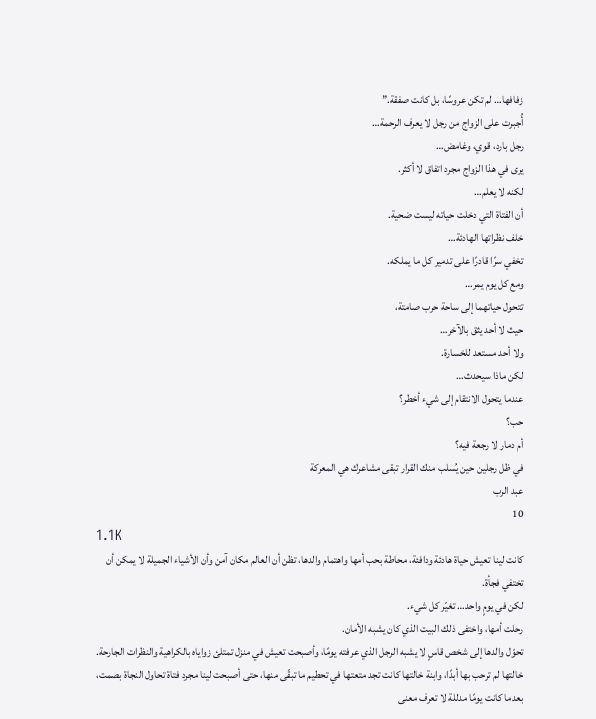زفافها… لم تكن عروسًا، بل كانت صفقة.”
أُجبرت على الزواج من رجل لا يعرف الرحمة…
رجل بارد، قوي، وغامض…
يرى في هذا الزواج مجرد اتفاق لا أكثر.
لكنه لا يعلم…
أن الفتاة التي دخلت حياته ليست ضحية.
خلف نظراتها الهادئة…
تخفي سرًا قادرًا على تدمير كل ما يملكه.
ومع كل يوم يمر…
تتحول حياتهما إلى ساحة حرب صامتة،
حيث لا أحد يثق بالآخر…
ولا أحد مستعد للخسارة.
لكن ماذا سيحدث…
عندما يتحول الانتقام إلى شيء أخطر؟
حب؟
أم دمار لا رجعة فيه؟
في ظل رجلين حين يُسلب منك القرار تبقى مشاعرك هي المعركة
عبد الرب
10
1.1K
كانت لينا تعيش حياة هادئة ودافئة، محاطة بحب أمها واهتمام والدها، تظن أن العالم مكان آمن وأن الأشياء الجميلة لا يمكن أن تختفي فجأة.
لكن في يومٍ واحد… تغيّر كل شيء.
رحلت أمها، واختفى ذلك البيت الذي كان يشبه الأمان.
تحوّل والدها إلى شخص قاسٍ لا يشبه الرجل الذي عرفته يومًا، وأصبحت تعيش في منزل تمتلئ زواياه بالكراهية والنظرات الجارحة.
خالتها لم ترحب بها أبدًا، وابنة خالتها كانت تجد متعتها في تحطيم ما تبقّى منها، حتى أصبحت لينا مجرد فتاة تحاول النجاة بصمت، بعدما كانت يومًا مدللة لا تعرف معنى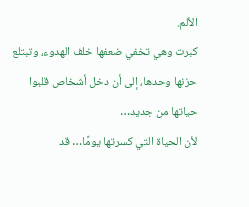الألم.
كبرت وهي تخفي ضعفها خلف الهدوء، وتبتلع حزنها وحدها، إلى أن دخل أشخاص قلبوا حياتها من جديد…
لأن الحياة التي كسرتها يومًا… قد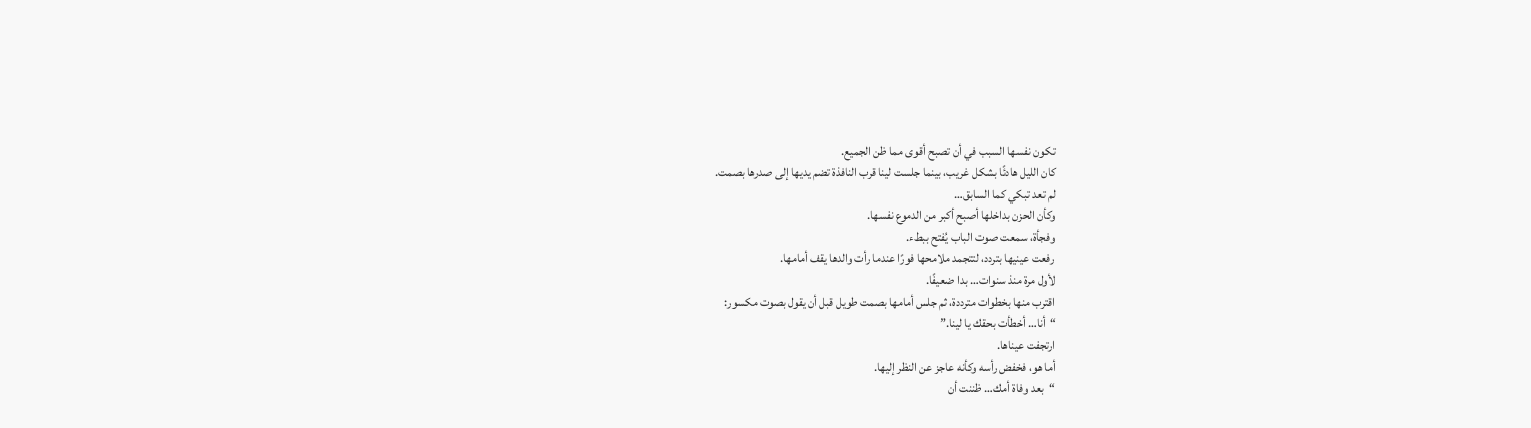تكون نفسها السبب في أن تصبح أقوى مما ظن الجميع.
كان الليل هادئًا بشكل غريب، بينما جلست لينا قرب النافذة تضم يديها إلى صدرها بصمت.
لم تعد تبكي كما السابق…
وكأن الحزن بداخلها أصبح أكبر من الدموع نفسها.
وفجأة، سمعت صوت الباب يُفتح ببطء.
رفعت عينيها بتردد، لتتجمد ملامحها فورًا عندما رأت والدها يقف أمامها.
لأول مرة منذ سنوات… بدا ضعيفًا.
اقترب منها بخطوات مترددة، ثم جلس أمامها بصمت طويل قبل أن يقول بصوت مكسور:
“أنا… أخطأت بحقك يا لينا.”
ارتجفت عيناها.
أما هو، فخفض رأسه وكأنه عاجز عن النظر إليها.
“بعد وفاة أمك… ظننت أن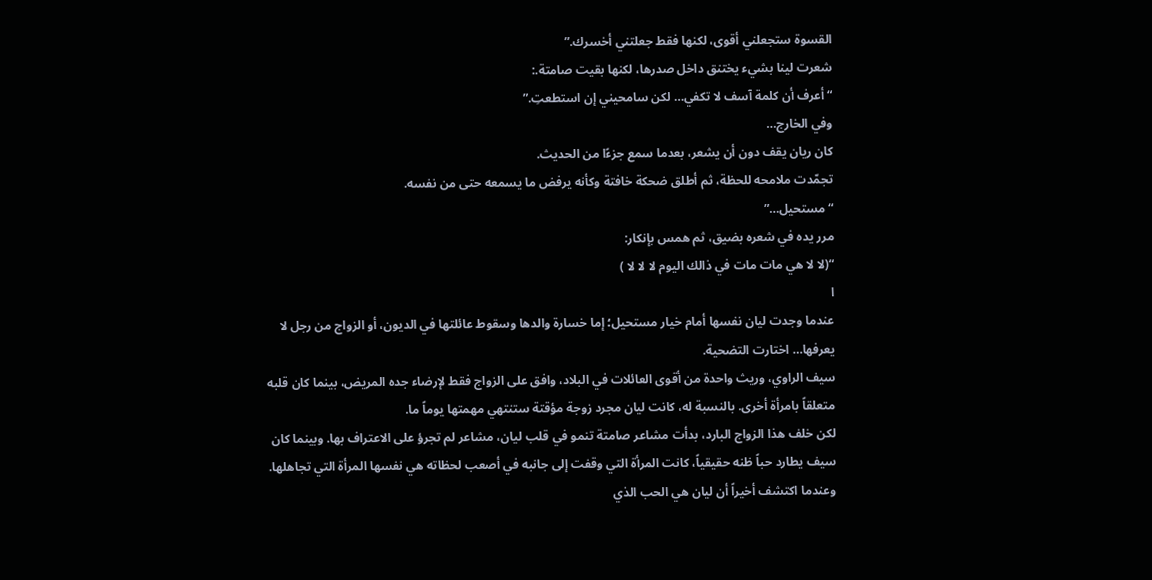القسوة ستجعلني أقوى، لكنها فقط جعلتني أخسرك.”
شعرت لينا بشيء يختنق داخل صدرها، لكنها بقيت صامتة.:
“أعرف أن كلمة آسف لا تكفي… لكن سامحيني إن استطعتِ.”
وفي الخارج…
كان ريان يقف دون أن يشعر، بعدما سمع جزءًا من الحديث.
تجمّدت ملامحه للحظة، ثم أطلق ضحكة خافتة وكأنه يرفض ما يسمعه حتى من نفسه.
“مستحيل…”
مرر يده في شعره بضيق، ثم همس بإنكار:
“(لا لا هي مات مات في ذالك اليوم لا لا لا )
ا
عندما وجدت ليان نفسها أمام خيار مستحيل؛ إما خسارة والدها وسقوط عائلتها في الديون، أو الزواج من رجل لا يعرفها… اختارت التضحية.
سيف الراوي، وريث واحدة من أقوى العائلات في البلاد، وافق على الزواج فقط لإرضاء جده المريض، بينما كان قلبه متعلقاً بامرأة أخرى. بالنسبة له، كانت ليان مجرد زوجة مؤقتة ستنتهي مهمتها يوماً ما.
لكن خلف هذا الزواج البارد، بدأت مشاعر صامتة تنمو في قلب ليان، مشاعر لم تجرؤ على الاعتراف بها. وبينما كان سيف يطارد حباً ظنه حقيقياً، كانت المرأة التي وقفت إلى جانبه في أصعب لحظاته هي نفسها المرأة التي تجاهلها.
وعندما اكتشف أخيراً أن ليان هي الحب الذي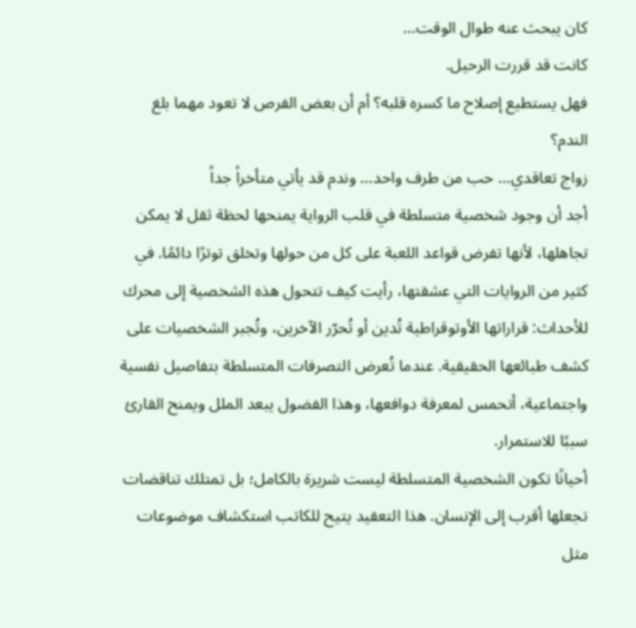كان يبحث عنه طوال الوقت…
كانت قد قررت الرحيل.
فهل يستطيع إصلاح ما كسره قلبه؟ أم أن بعض الفرص لا تعود مهما بلغ الندم؟
زواج تعاقدي… حب من طرف واحد… وندم قد يأتي متأخراً جداً
أجد أن وجود شخصية متسلطة في قلب الرواية يمنحها لحظة ثقل لا يمكن تجاهلها، لأنها تفرض قواعد اللعبة على كل من حولها وتخلق توترًا دائمًا. في كثير من الروايات التي عشقتها، رأيت كيف تتحول هذه الشخصية إلى محرك للأحداث: قراراتها الأوتوقراطية تُدين أو تُحرّر الآخرين، وتُجبر الشخصيات على كشف طبائعها الحقيقية. عندما تُعرض التصرفات المتسلطة بتفاصيل نفسية واجتماعية، أتحمس لمعرفة دوافعها، وهذا الفضول يبعد الملل ويمنح القارئ سببًا للاستمرار.
أحيانًا تكون الشخصية المتسلطة ليست شريرة بالكامل؛ بل تمتلك تناقضات تجعلها أقرب إلى الإنسان. هذا التعقيد يتيح للكاتب استكشاف موضوعات مثل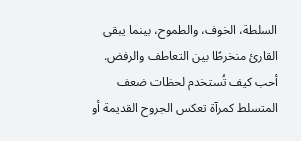السلطة، الخوف، والطموح، بينما يبقى القارئ منخرطًا بين التعاطف والرفض. أحب كيف تُستخدم لحظات ضعف المتسلط كمرآة تعكس الجروح القديمة أو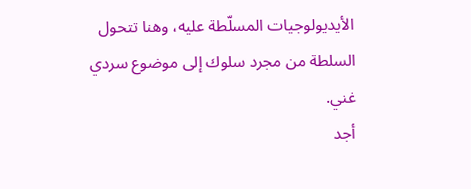الأيديولوجيات المسلّطة عليه، وهنا تتحول السلطة من مجرد سلوك إلى موضوع سردي غني.
أجد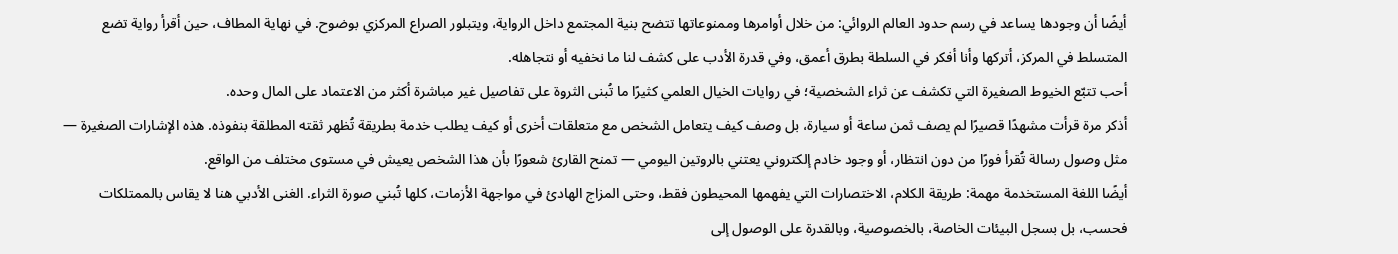أيضًا أن وجودها يساعد في رسم حدود العالم الروائي: من خلال أوامرها وممنوعاتها تتضح بنية المجتمع داخل الرواية، ويتبلور الصراع المركزي بوضوح. في نهاية المطاف، حين أقرأ رواية تضع المتسلط في المركز، أتركها وأنا أفكر في السلطة بطرق أعمق، وفي قدرة الأدب على كشف لنا ما نخفيه أو نتجاهله.
أحب تتبّع الخيوط الصغيرة التي تكشف عن ثراء الشخصية؛ في روايات الخيال العلمي كثيرًا ما تُبنى الثروة على تفاصيل غير مباشرة أكثر من الاعتماد على المال وحده.
أذكر مرة قرأت مشهدًا قصيرًا لم يصف ثمن ساعة أو سيارة، بل وصف كيف يتعامل الشخص مع متعلقات أخرى أو كيف يطلب خدمة بطريقة تُظهر ثقته المطلقة بنفوذه. هذه الإشارات الصغيرة — مثل وصول رسالة تُقرأ فورًا من دون انتظار، أو وجود خادم إلكتروني يعتني بالروتين اليومي — تمنح القارئ شعورًا بأن هذا الشخص يعيش في مستوى مختلف من الواقع.
أيضًا اللغة المستخدمة مهمة: طريقة الكلام، الاختصارات التي يفهمها المحيطون فقط، وحتى المزاج الهادئ في مواجهة الأزمات، كلها تُبني صورة الثراء. الغنى الأدبي هنا لا يقاس بالممتلكات فحسب، بل بسجل البيئات الخاصة، بالخصوصية، وبالقدرة على الوصول إلى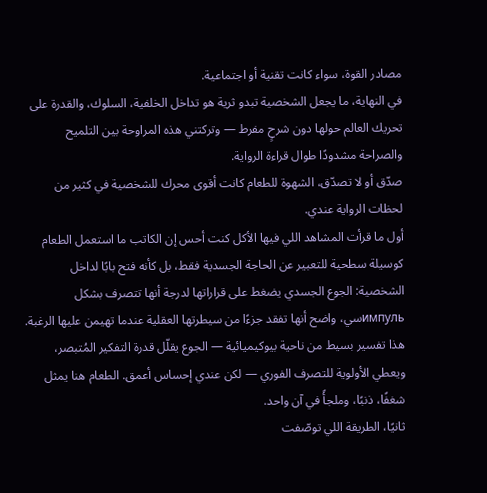مصادر القوة، سواء كانت تقنية أو اجتماعية.
في النهاية، ما يجعل الشخصية تبدو ثرية هو تداخل الخلفية، السلوك، والقدرة على تحريك العالم حولها دون شرحٍ مفرط — وتركتني هذه المراوحة بين التلميح والصراحة مشدودًا طوال قراءة الرواية.
صدّق أو لا تصدّق، الشهوة للطعام كانت أقوى محرك للشخصية في كثير من لحظات الرواية عندي.
أول ما قرأت المشاهد اللي فيها الأكل كنت أحس إن الكاتب ما استعمل الطعام كوسيلة سطحية للتعبير عن الحاجة الجسدية فقط، بل كأنه فتح بابًا لداخل الشخصية: الجوع الجسدي يضغط على قراراتها لدرجة أنها تتصرف بشكل импульسي، واضح أنها تفقد جزءًا من سيطرتها العقلية عندما تهيمن عليها الرغبة. هذا تفسير بسيط من ناحية بيوكيميائية — الجوع يقلّل قدرة التفكير المُتبصر، ويعطي الأولوية للتصرف الفوري — لكن عندي إحساس أعمق. الطعام هنا يمثل شغفًا، ذنبًا، وملجأً في آن واحد.
ثانيًا، الطريقة اللي توصّفت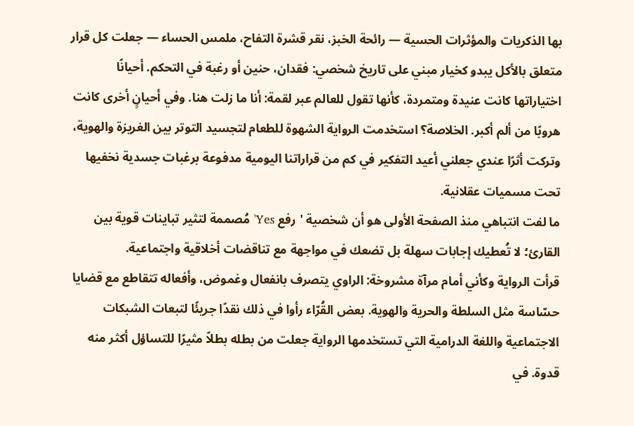بها الذكريات والمؤثرات الحسية — رائحة الخبز، نقر قشرة التفاح، ملمس الحساء — جعلت كل قرار متعلق بالأكل يبدو كخيار مبني على تاريخ شخصي: فقدان، حنين أو رغبة في التحكم. أحيانًا اختياراتها كانت عنيدة ومتمردة، كأنها تقول للعالم عبر لقمة: أنا ما زلت هنا. وفي أحيانٍ أخرى كانت هروبًا من ألم أكبر. الخلاصة؟ استخدمت الرواية الشهوة للطعام لتجسيد التوتر بين الغريزة والهوية، وتركت أثرًا عندي جعلني أعيد التفكير في كم من قراراتنا اليومية مدفوعة برغبات جسدية نخفيها تحت مسميات عقلانية.
ما لفت انتباهي منذ الصفحة الأولى هو أن شخصية 'رفع Yes' مُصممة لتثير تباينات قوية بين القارئ؛ لا تُعطيك إجابات سهلة بل تضعك في مواجهة مع تناقضات أخلاقية واجتماعية.
قرأت الرواية وكأني أمام مرآة مشروخة: الراوي يتصرف بانفعال وغموض، وأفعاله تتقاطع مع قضايا حسّاسة مثل السلطة والحرية والهوية. بعض القُرّاء رأوا في ذلك نقدًا جريئًا لتبعات الشبكات الاجتماعية واللغة الدرامية التي تستخدمها الرواية جعلت من بطله بطلاً مثيرًا للتساؤل أكثر منه قدوة. في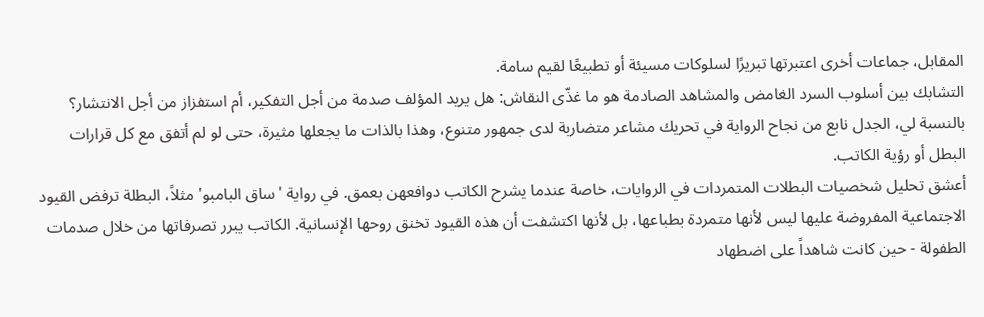المقابل، جماعات أخرى اعتبرتها تبريرًا لسلوكات مسيئة أو تطبيعًا لقيم سامة.
التشابك بين أسلوب السرد الغامض والمشاهد الصادمة هو ما غذّى النقاش: هل يريد المؤلف صدمة من أجل التفكير، أم استفزاز من أجل الانتشار؟ بالنسبة لي، الجدل نابع من نجاح الرواية في تحريك مشاعر متضاربة لدى جمهور متنوع، وهذا بالذات ما يجعلها مثيرة، حتى لو لم أتفق مع كل قرارات البطل أو رؤية الكاتب.
أعشق تحليل شخصيات البطلات المتمردات في الروايات، خاصة عندما يشرح الكاتب دوافعهن بعمق. في رواية 'ساق البامبو' مثلاً، البطلة ترفض القيود الاجتماعية المفروضة عليها ليس لأنها متمردة بطباعها، بل لأنها اكتشفت أن هذه القيود تخنق روحها الإنسانية. الكاتب يبرر تصرفاتها من خلال صدمات الطفولة - حين كانت شاهداً على اضطهاد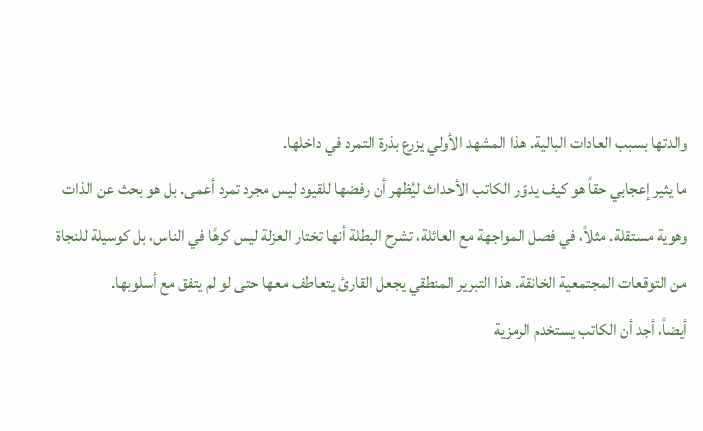والدتها بسبب العادات البالية. هذا المشهد الأولي يزرع بذرة التمرد في داخلها.
ما يثير إعجابي حقاً هو كيف يدوّر الكاتب الأحداث ليُظهر أن رفضها للقيود ليس مجرد تمرد أعمى. بل هو بحث عن الذات وهوية مستقلة. مثلاً، في فصل المواجهة مع العائلة، تشرح البطلة أنها تختار العزلة ليس كرهًا في الناس، بل كوسيلة للنجاة من التوقعات المجتمعية الخانقة. هذا التبرير المنطقي يجعل القارئ يتعاطف معها حتى لو لم يتفق مع أسلوبها.
أيضاً، أجد أن الكاتب يستخدم الرمزية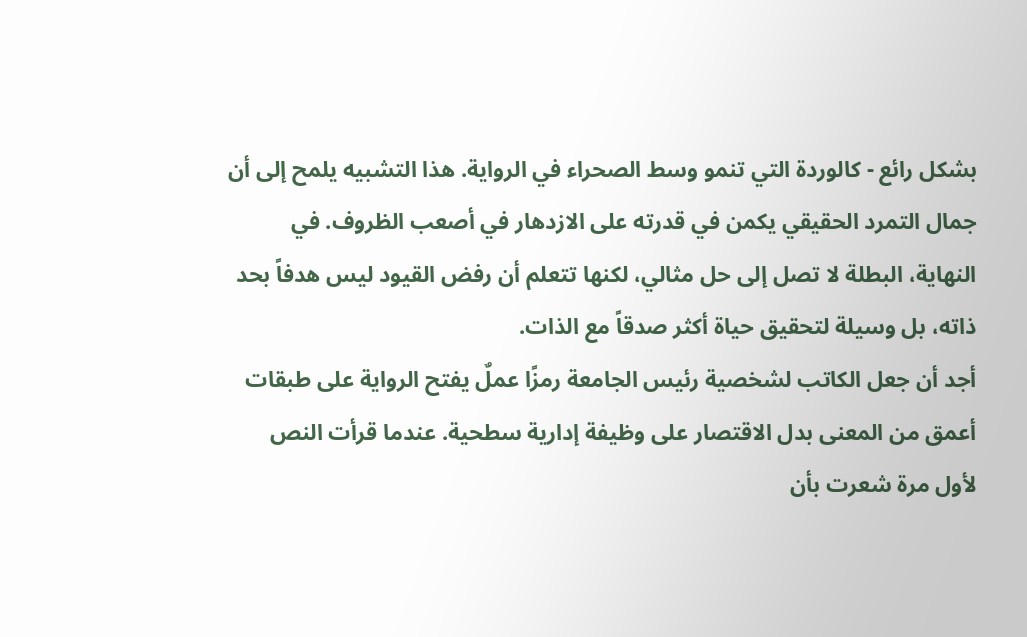بشكل رائع - كالوردة التي تنمو وسط الصحراء في الرواية. هذا التشبيه يلمح إلى أن جمال التمرد الحقيقي يكمن في قدرته على الازدهار في أصعب الظروف. في النهاية، البطلة لا تصل إلى حل مثالي، لكنها تتعلم أن رفض القيود ليس هدفاً بحد ذاته، بل وسيلة لتحقيق حياة أكثر صدقاً مع الذات.
أجد أن جعل الكاتب لشخصية رئيس الجامعة رمزًا عملٌ يفتح الرواية على طبقات أعمق من المعنى بدل الاقتصار على وظيفة إدارية سطحية. عندما قرأت النص لأول مرة شعرت بأن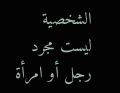الشخصية ليست مجرد رجل أو امرأة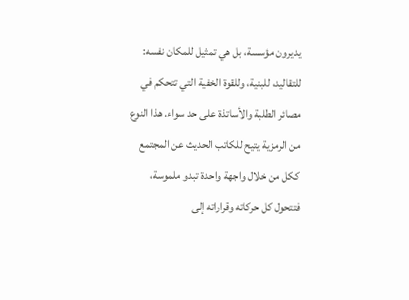يديرون مؤسسة، بل هي تمثيل للمكان نفسه: للتقاليد، للبنية، وللقوة الخفية التي تتحكم في مصائر الطلبة والأساتذة على حد سواء. هذا النوع من الرمزية يتيح للكاتب الحديث عن المجتمع ككل من خلال واجهة واحدة تبدو ملموسة، فتتحول كل حركاته وقراراته إلى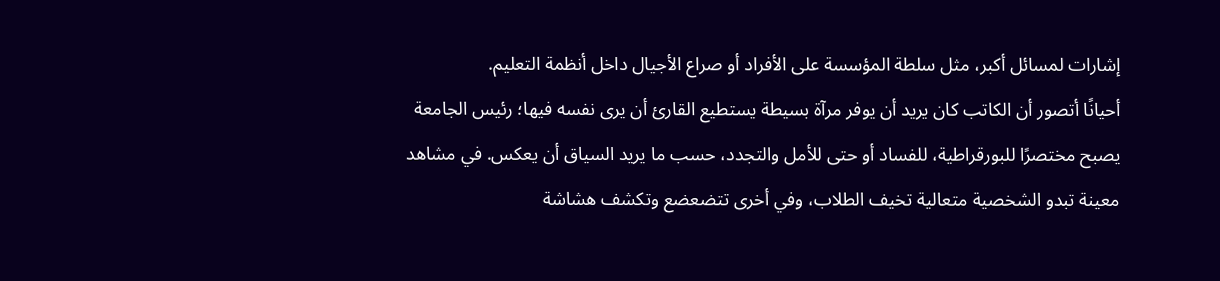إشارات لمسائل أكبر، مثل سلطة المؤسسة على الأفراد أو صراع الأجيال داخل أنظمة التعليم.
أحيانًا أتصور أن الكاتب كان يريد أن يوفر مرآة بسيطة يستطيع القارئ أن يرى نفسه فيها؛ رئيس الجامعة يصبح مختصرًا للبورقراطية، للفساد أو حتى للأمل والتجدد، حسب ما يريد السياق أن يعكس. في مشاهد معينة تبدو الشخصية متعالية تخيف الطلاب، وفي أخرى تتضعضع وتكشف هشاشة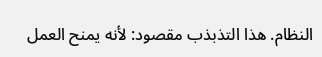النظام. هذا التذبذب مقصود: لأنه يمنح العمل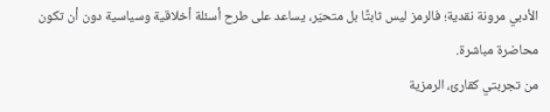الأدبي مرونة نقدية؛ فالرمز ليس ثابتًا بل متحيّر، يساعد على طرح أسئلة أخلاقية وسياسية دون أن تكون محاضرة مباشرة.
من تجربتي كقارئ، الرمزية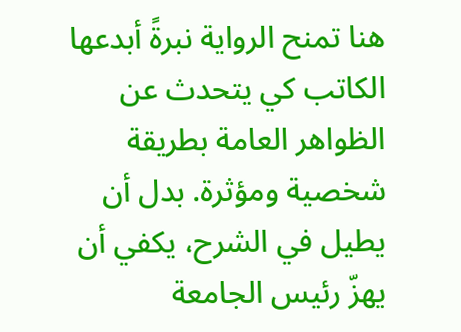هنا تمنح الرواية نبرةً أبدعها الكاتب كي يتحدث عن الظواهر العامة بطريقة شخصية ومؤثرة. بدل أن يطيل في الشرح، يكفي أن يهزّ رئيس الجامعة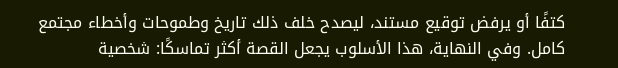كتفًا أو يرفض توقيع مستند، ليصدح خلف ذلك تاريخ وطموحات وأخطاء مجتمع كامل. وفي النهاية، هذا الأسلوب يجعل القصة أكثر تماسكًا: شخصية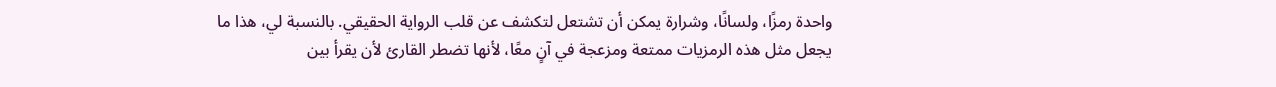واحدة رمزًا، ولسانًا، وشرارة يمكن أن تشتعل لتكشف عن قلب الرواية الحقيقي. بالنسبة لي، هذا ما يجعل مثل هذه الرمزيات ممتعة ومزعجة في آنٍ معًا، لأنها تضطر القارئ لأن يقرأ بين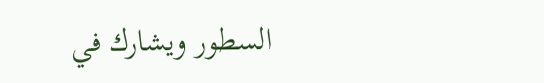السطور ويشارك في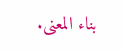بناء المعنى.